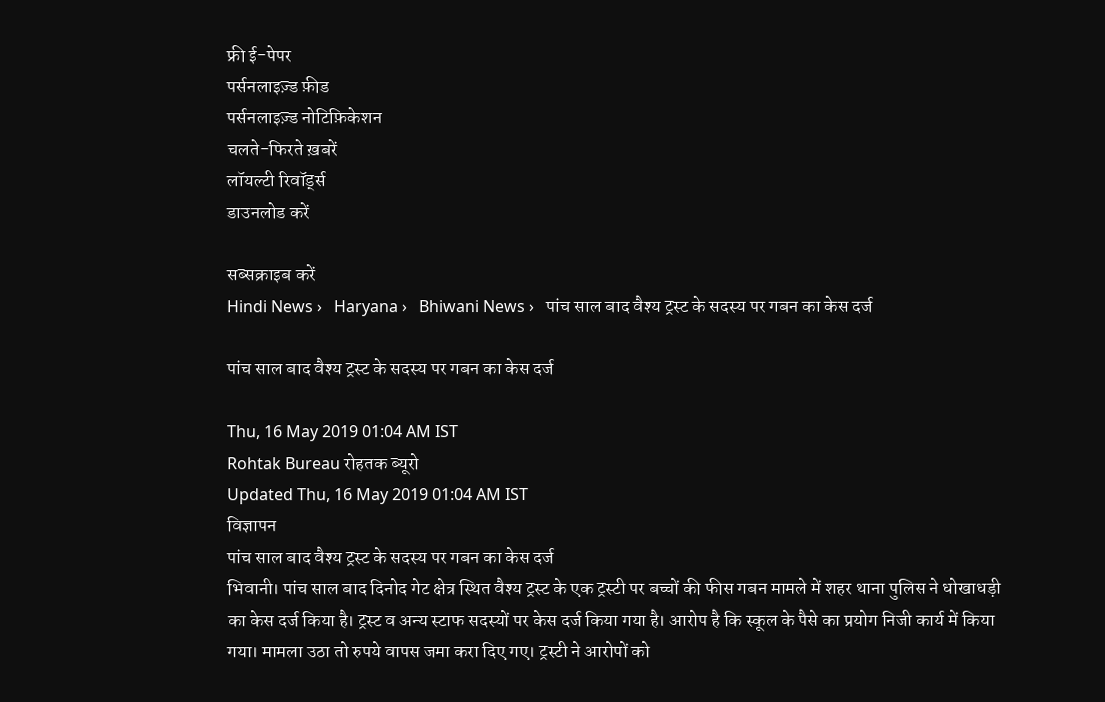फ्री ई-पेपर
पर्सनलाइज़्ड फ़ीड
पर्सनलाइज़्ड नोटिफ़िकेशन
चलते-फिरते ख़बरें
लॉयल्टी रिवॉर्ड्स
डाउनलोड करें

सब्सक्राइब करें
Hindi News ›   Haryana ›   Bhiwani News ›   पांच साल बाद वैश्य ट्रस्ट के सदस्य पर गबन का केस दर्ज

पांच साल बाद वैश्य ट्रस्ट के सदस्य पर गबन का केस दर्ज

Thu, 16 May 2019 01:04 AM IST
Rohtak Bureau रोहतक ब्यूरो
Updated Thu, 16 May 2019 01:04 AM IST
विज्ञापन
पांच साल बाद वैश्य ट्रस्ट के सदस्य पर गबन का केस दर्ज
भिवानी। पांच साल बाद दिनोद गेट क्षेत्र स्थित वैश्य ट्रस्ट के एक ट्रस्टी पर बच्चों की फीस गबन मामले में शहर थाना पुलिस ने धोखाधड़ी का केस दर्ज किया है। ट्रस्ट व अन्य स्टाफ सदस्यों पर केस दर्ज किया गया है। आरोप है कि स्कूल के पैसे का प्रयोग निजी कार्य में किया गया। मामला उठा तो रुपये वापस जमा करा दिए गए। ट्रस्टी ने आरोपों को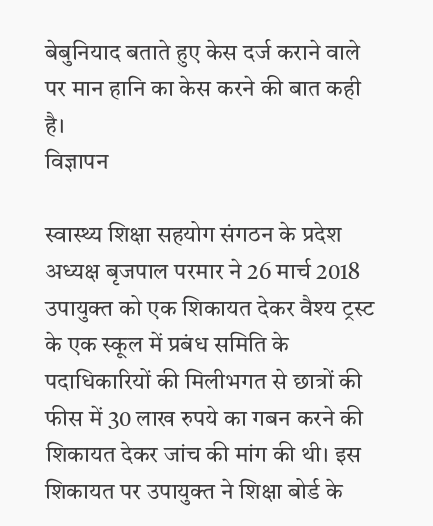बेबुनियाद बताते हुए केस दर्ज कराने वाले पर मान हानि का केस करने की बात कही है।
विज्ञापन

स्वास्थ्य शिक्षा सहयोग संगठन के प्रदेश अध्यक्ष बृजपाल परमार ने 26 मार्च 2018 उपायुक्त को एक शिकायत देकर वैश्य ट्रस्ट के एक स्कूल में प्रबंध समिति के पदाधिकारियों की मिलीभगत से छात्रों की फीस में 30 लाख रुपये का गबन करने की शिकायत देकर जांच की मांग की थी। इस शिकायत पर उपायुक्त ने शिक्षा बोर्ड के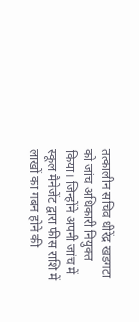तत्कालीन सचिव धीरेंद्र खडगटा को जांच अधिकारी नियुक्त किया। जिन्होंने अपनी जांच में स्कूल मैनेजेंट द्वारा फीस राशि में लाखों का गबन होने की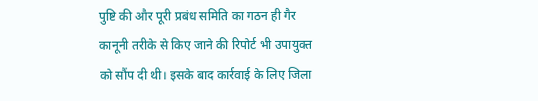पुष्टि की और पूरी प्रबंध समिति का गठन ही गैर कानूनी तरीके से किए जाने की रिपोर्ट भी उपायुक्त को सौंप दी थी। इसके बाद कार्रवाई के लिए जिला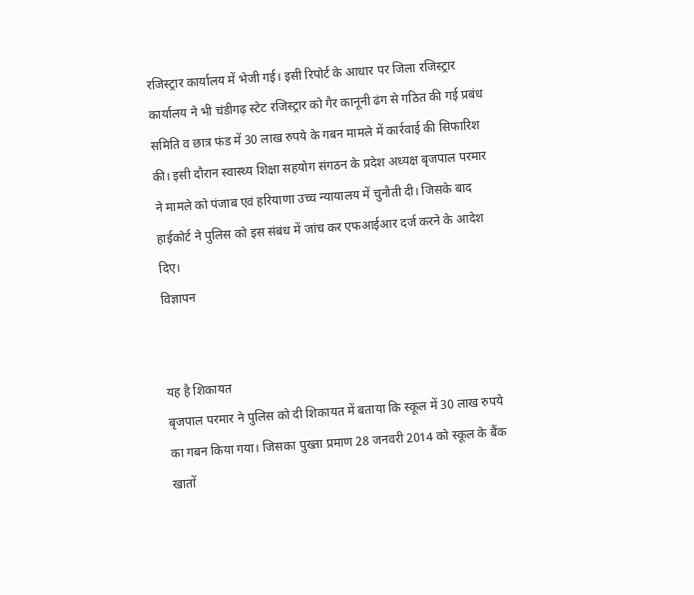रजिस्ट्रार कार्यालय में भेजी गई। इसी रिपोर्ट के आधार पर जिला रजिस्ट्रार कार्यालय ने भी चंडीगढ़ स्टेट रजिस्ट्रार को गैर कानूनी ढंग से गठित की गई प्रबंध समिति व छात्र फंड में 30 लाख रुपये के गबन मामले में कार्रवाई की सिफारिश की। इसी दौरान स्वास्थ्य शिक्षा सहयोग संगठन के प्रदेश अध्यक्ष बृजपाल परमार ने मामले को पंजाब एवं हरियाणा उच्च न्यायालय में चुनौती दी। जिसके बाद हाईकोर्ट ने पुलिस को इस संबंध में जांच कर एफआईआर दर्ज करने के आदेश दिए।
विज्ञापन


यह है शिकायत
बृजपाल परमार ने पुलिस को दी शिकायत में बताया कि स्कूल में 30 लाख रुपये का गबन किया गया। जिसका पुख्ता प्रमाण 28 जनवरी 2014 को स्कूल के बैंक खातों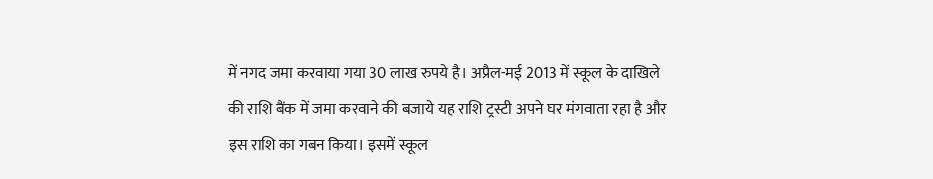में नगद जमा करवाया गया 30 लाख रुपये है। अप्रैल-मई 2013 में स्कूल के दाखिले की राशि बैंक में जमा करवाने की बजाये यह राशि ट्रस्टी अपने घर मंगवाता रहा है और इस राशि का गबन किया। इसमें स्कूल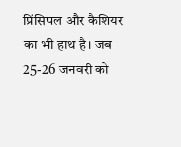प्रिंसिपल और कैशियर का भी हाथ है। जब 25-26 जनवरी को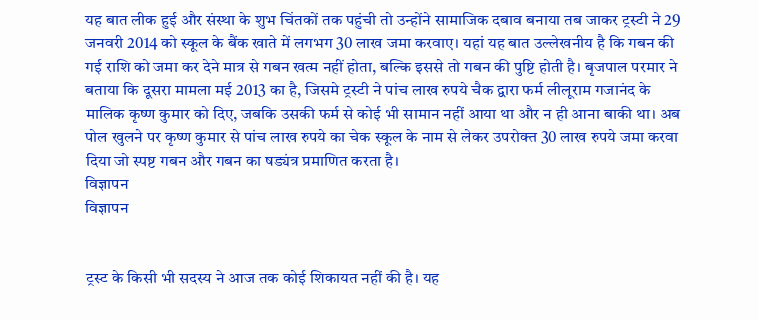यह बात लीक हुई और संस्था के शुभ चिंतकों तक पहुंची तो उन्होंने सामाजिक दबाव बनाया तब जाकर ट्रस्टी ने 29 जनवरी 2014 को स्कूल के बैंक खाते में लगभग 30 लाख जमा करवाए। यहां यह बात उल्लेखनीय है कि गबन की गई राशि को जमा कर देने मात्र से गबन खत्म नहीं होता, बल्कि इससे तो गबन की पुष्टि होती है। बृजपाल परमार ने बताया कि दूसरा मामला मई 2013 का है, जिसमे ट्रस्टी ने पांच लाख रुपये चैक द्वारा फर्म लीलूराम गजानंद के मालिक कृष्ण कुमार को दिए, जबकि उसकी फर्म से कोई भी सामान नहीं आया था और न ही आना बाकी था। अब पोल खुलने पर कृष्ण कुमार से पांच लाख रुपये का चेक स्कूल के नाम से लेकर उपरोक्त 30 लाख रुपये जमा करवा दिया जो स्पष्ट गबन और गबन का षड्यंत्र प्रमाणित करता है।
विज्ञापन
विज्ञापन


ट्रस्ट के किसी भी सदस्य ने आज तक कोई शिकायत नहीं की है। यह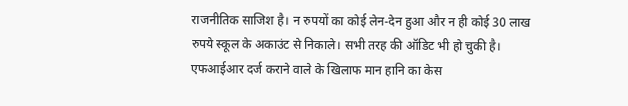राजनीतिक साजिश है। न रुपयों का कोई लेन-देन हुआ और न ही कोई 30 लाख रुपये स्कूल के अकाउंट से निकाले। सभी तरह की ऑडिट भी हो चुकी है। एफआईआर दर्ज कराने वाले के खिलाफ मान हानि का केस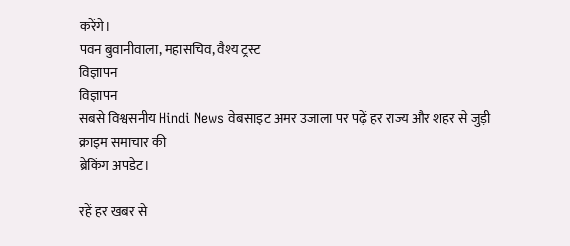करेंगे।
पवन बुवानीवाला, महासचिव, वैश्य ट्रस्ट
विज्ञापन
विज्ञापन
सबसे विश्वसनीय Hindi News वेबसाइट अमर उजाला पर पढ़ें हर राज्य और शहर से जुड़ी क्राइम समाचार की
ब्रेकिंग अपडेट।

रहें हर खबर से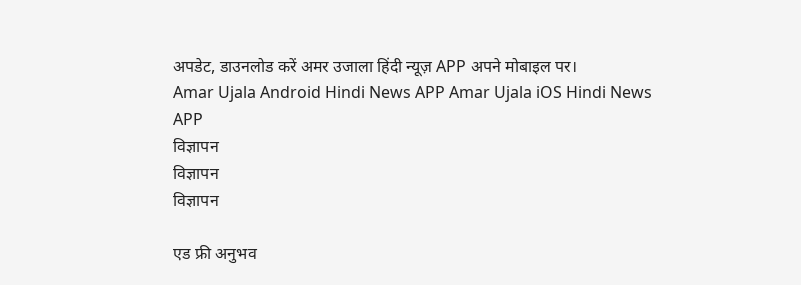अपडेट, डाउनलोड करें अमर उजाला हिंदी न्यूज़ APP अपने मोबाइल पर।
Amar Ujala Android Hindi News APP Amar Ujala iOS Hindi News APP
विज्ञापन
विज्ञापन
विज्ञापन

एड फ्री अनुभव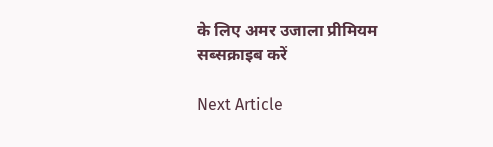के लिए अमर उजाला प्रीमियम सब्सक्राइब करें

Next Article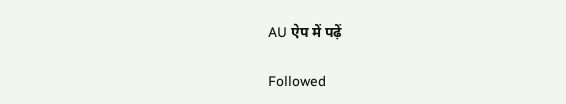AU ऐप में पढ़ें

Followed